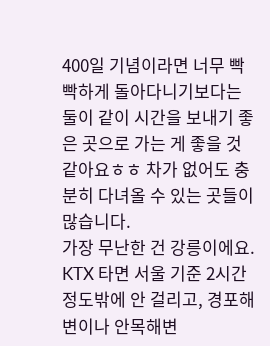400일 기념이라면 너무 빡빡하게 돌아다니기보다는 둘이 같이 시간을 보내기 좋은 곳으로 가는 게 좋을 것 같아요ㅎㅎ 차가 없어도 충분히 다녀올 수 있는 곳들이 많습니다.
가장 무난한 건 강릉이에요. KTX 타면 서울 기준 2시간 정도밖에 안 걸리고, 경포해변이나 안목해변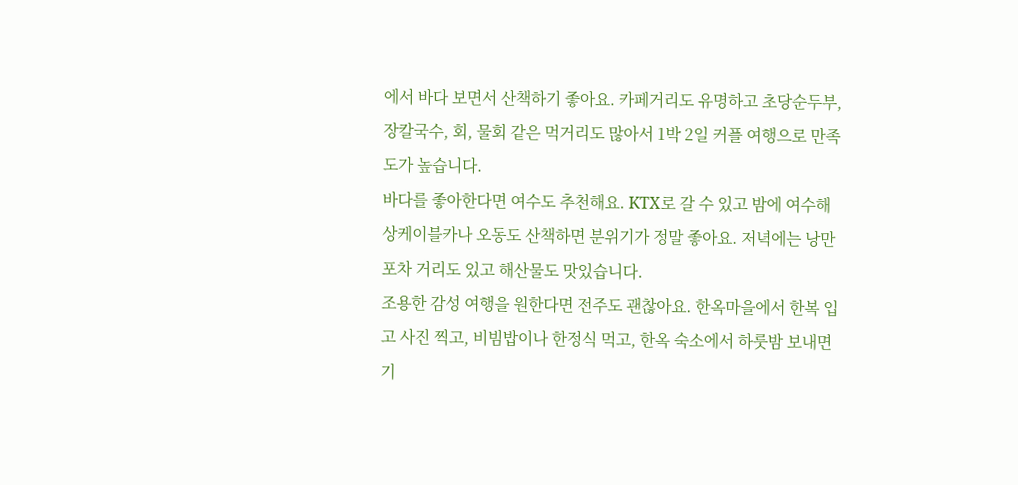에서 바다 보면서 산책하기 좋아요. 카페거리도 유명하고 초당순두부, 장칼국수, 회, 물회 같은 먹거리도 많아서 1박 2일 커플 여행으로 만족도가 높습니다.
바다를 좋아한다면 여수도 추천해요. KTX로 갈 수 있고 밤에 여수해상케이블카나 오동도 산책하면 분위기가 정말 좋아요. 저녁에는 낭만포차 거리도 있고 해산물도 맛있습니다.
조용한 감성 여행을 원한다면 전주도 괜찮아요. 한옥마을에서 한복 입고 사진 찍고, 비빔밥이나 한정식 먹고, 한옥 숙소에서 하룻밤 보내면 기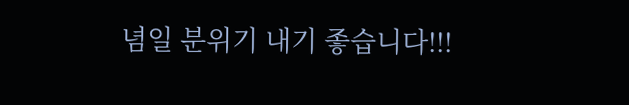념일 분위기 내기 좋습니다!!!